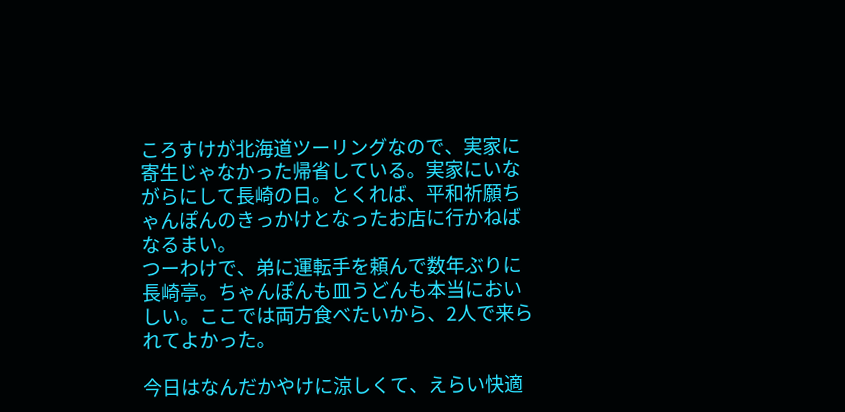ころすけが北海道ツーリングなので、実家に寄生じゃなかった帰省している。実家にいながらにして長崎の日。とくれば、平和祈願ちゃんぽんのきっかけとなったお店に行かねばなるまい。
つーわけで、弟に運転手を頼んで数年ぶりに長崎亭。ちゃんぽんも皿うどんも本当においしい。ここでは両方食べたいから、2人で来られてよかった。

今日はなんだかやけに涼しくて、えらい快適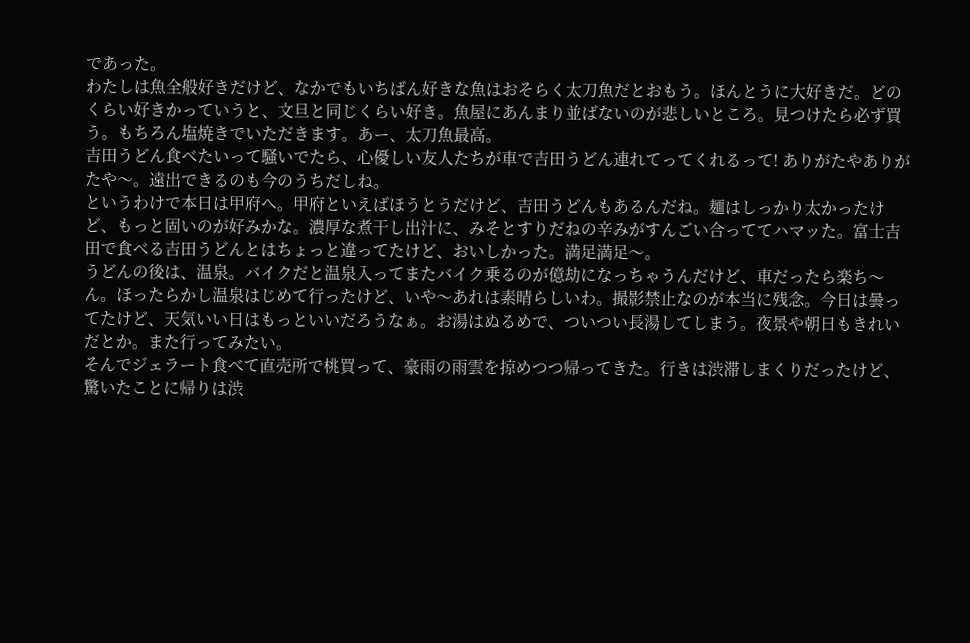であった。
わたしは魚全般好きだけど、なかでもいちばん好きな魚はおそらく太刀魚だとおもう。ほんとうに大好きだ。どのくらい好きかっていうと、文旦と同じくらい好き。魚屋にあんまり並ばないのが悲しいところ。見つけたら必ず買う。もちろん塩焼きでいただきます。あー、太刀魚最高。
吉田うどん食べたいって騒いでたら、心優しい友人たちが車で吉田うどん連れてってくれるって! ありがたやありがたや〜。遠出できるのも今のうちだしね。
というわけで本日は甲府へ。甲府といえばほうとうだけど、吉田うどんもあるんだね。麺はしっかり太かったけど、もっと固いのが好みかな。濃厚な煮干し出汁に、みそとすりだねの辛みがすんごい合っててハマッた。富士吉田で食べる吉田うどんとはちょっと違ってたけど、おいしかった。満足満足〜。
うどんの後は、温泉。バイクだと温泉入ってまたバイク乗るのが億劫になっちゃうんだけど、車だったら楽ち〜ん。ほったらかし温泉はじめて行ったけど、いや〜あれは素晴らしいわ。撮影禁止なのが本当に残念。今日は曇ってたけど、天気いい日はもっといいだろうなぁ。お湯はぬるめで、ついつい長湯してしまう。夜景や朝日もきれいだとか。また行ってみたい。
そんでジェラート食べて直売所で桃買って、豪雨の雨雲を掠めつつ帰ってきた。行きは渋滞しまくりだったけど、驚いたことに帰りは渋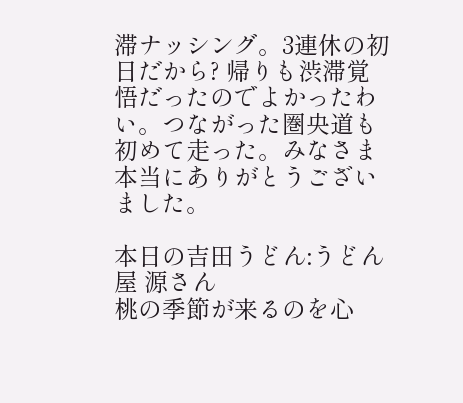滞ナッシング。3連休の初日だから? 帰りも渋滞覚悟だったのでよかったわい。つながった圏央道も初めて走った。みなさま本当にありがとうございました。

本日の吉田うどん:うどん屋 源さん
桃の季節が来るのを心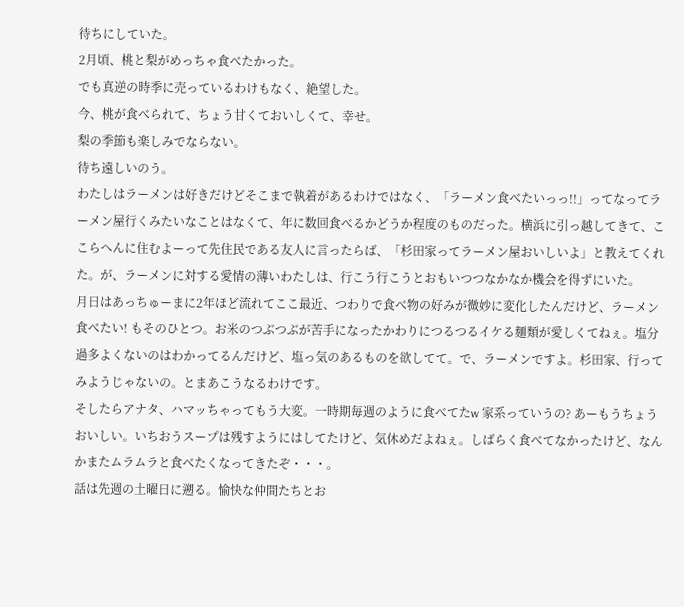待ちにしていた。
2月頃、桃と梨がめっちゃ食べたかった。
でも真逆の時季に売っているわけもなく、絶望した。
今、桃が食べられて、ちょう甘くておいしくて、幸せ。
梨の季節も楽しみでならない。
待ち遠しいのう。
わたしはラーメンは好きだけどそこまで執着があるわけではなく、「ラーメン食べたいっっ!!」ってなってラーメン屋行くみたいなことはなくて、年に数回食べるかどうか程度のものだった。横浜に引っ越してきて、ここらへんに住むよーって先住民である友人に言ったらば、「杉田家ってラーメン屋おいしいよ」と教えてくれた。が、ラーメンに対する愛情の薄いわたしは、行こう行こうとおもいつつなかなか機会を得ずにいた。
月日はあっちゅーまに2年ほど流れてここ最近、つわりで食べ物の好みが微妙に変化したんだけど、ラーメン食べたい! もそのひとつ。お米のつぶつぶが苦手になったかわりにつるつるイケる麺類が愛しくてねぇ。塩分過多よくないのはわかってるんだけど、塩っ気のあるものを欲してて。で、ラーメンですよ。杉田家、行ってみようじゃないの。とまあこうなるわけです。
そしたらアナタ、ハマッちゃってもう大変。一時期毎週のように食べてたw 家系っていうの? あーもうちょうおいしい。いちおうスープは残すようにはしてたけど、気休めだよねぇ。しばらく食べてなかったけど、なんかまたムラムラと食べたくなってきたぞ・・・。
話は先週の土曜日に遡る。愉快な仲間たちとお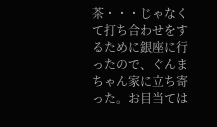茶・・・じゃなくて打ち合わせをするために銀座に行ったので、ぐんまちゃん家に立ち寄った。お目当ては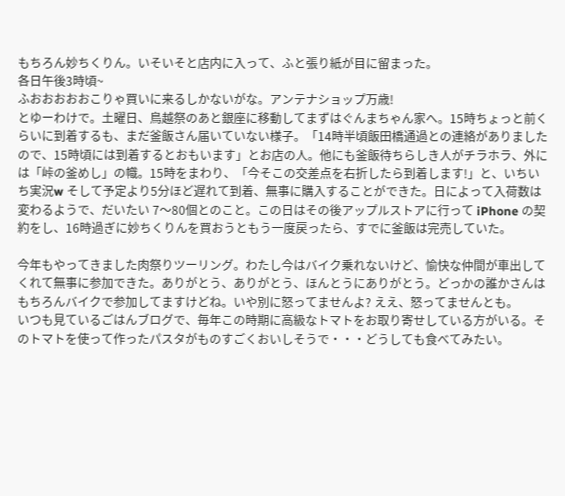もちろん妙ちくりん。いそいそと店内に入って、ふと張り紙が目に留まった。
各日午後3時頃~
ふおおおおおこりゃ買いに来るしかないがな。アンテナショップ万歳!
とゆーわけで。土曜日、鳥越祭のあと銀座に移動してまずはぐんまちゃん家へ。15時ちょっと前くらいに到着するも、まだ釜飯さん届いていない様子。「14時半頃飯田橋通過との連絡がありましたので、15時頃には到着するとおもいます」とお店の人。他にも釜飯待ちらしき人がチラホラ、外には「峠の釜めし」の幟。15時をまわり、「今そこの交差点を右折したら到着します!」と、いちいち実況w そして予定より5分ほど遅れて到着、無事に購入することができた。日によって入荷数は変わるようで、だいたい 7〜80個とのこと。この日はその後アップルストアに行って iPhone の契約をし、16時過ぎに妙ちくりんを買おうともう一度戻ったら、すでに釜飯は完売していた。

今年もやってきました肉祭りツーリング。わたし今はバイク乗れないけど、愉快な仲間が車出してくれて無事に参加できた。ありがとう、ありがとう、ほんとうにありがとう。どっかの誰かさんはもちろんバイクで参加してますけどね。いや別に怒ってませんよ? ええ、怒ってませんとも。
いつも見ているごはんブログで、毎年この時期に高級なトマトをお取り寄せしている方がいる。そのトマトを使って作ったパスタがものすごくおいしそうで・・・どうしても食べてみたい。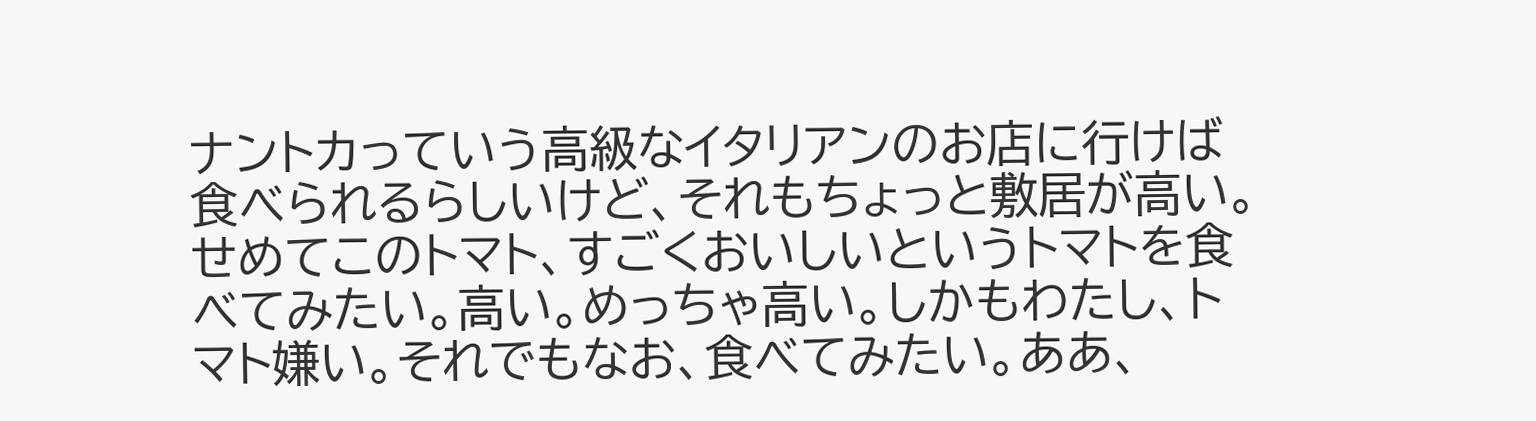ナントカっていう高級なイタリアンのお店に行けば食べられるらしいけど、それもちょっと敷居が高い。せめてこのトマト、すごくおいしいというトマトを食べてみたい。高い。めっちゃ高い。しかもわたし、トマト嫌い。それでもなお、食べてみたい。ああ、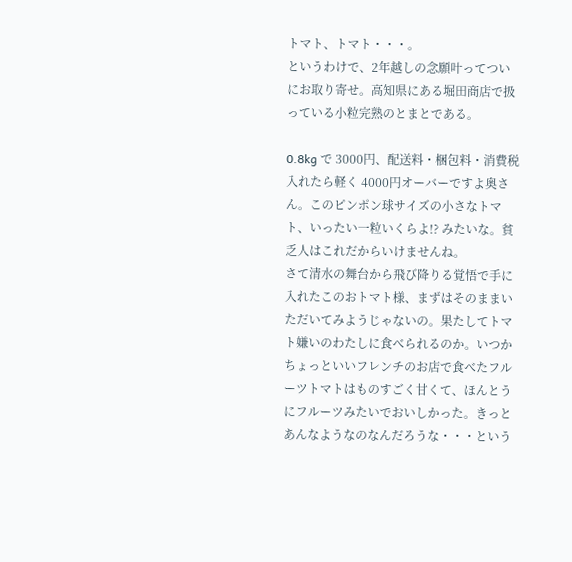トマト、トマト・・・。
というわけで、2年越しの念願叶ってついにお取り寄せ。高知県にある堀田商店で扱っている小粒完熟のとまとである。

0.8kg で 3000円、配送料・梱包料・消費税入れたら軽く 4000円オーバーですよ奥さん。このピンポン球サイズの小さなトマト、いったい一粒いくらよ!? みたいな。貧乏人はこれだからいけませんね。
さて清水の舞台から飛び降りる覚悟で手に入れたこのおトマト様、まずはそのままいただいてみようじゃないの。果たしてトマト嫌いのわたしに食べられるのか。いつかちょっといいフレンチのお店で食べたフルーツトマトはものすごく甘くて、ほんとうにフルーツみたいでおいしかった。きっとあんなようなのなんだろうな・・・という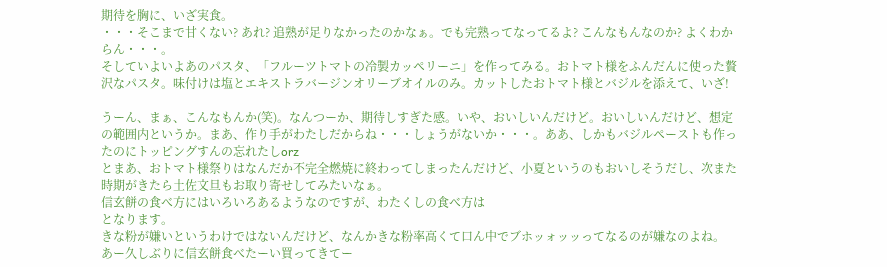期待を胸に、いざ実食。
・・・そこまで甘くない? あれ? 追熟が足りなかったのかなぁ。でも完熟ってなってるよ? こんなもんなのか? よくわからん・・・。
そしていよいよあのパスタ、「フルーツトマトの冷製カッペリーニ」を作ってみる。おトマト様をふんだんに使った贅沢なパスタ。味付けは塩とエキストラバージンオリーブオイルのみ。カットしたおトマト様とバジルを添えて、いざ!

うーん、まぁ、こんなもんか(笑)。なんつーか、期待しすぎた感。いや、おいしいんだけど。おいしいんだけど、想定の範囲内というか。まあ、作り手がわたしだからね・・・しょうがないか・・・。ああ、しかもバジルペーストも作ったのにトッピングすんの忘れたしorz
とまあ、おトマト様祭りはなんだか不完全燃焼に終わってしまったんだけど、小夏というのもおいしそうだし、次また時期がきたら土佐文旦もお取り寄せしてみたいなぁ。
信玄餅の食べ方にはいろいろあるようなのですが、わたくしの食べ方は
となります。
きな粉が嫌いというわけではないんだけど、なんかきな粉率高くて口ん中でブホッォッッってなるのが嫌なのよね。
あー久しぶりに信玄餅食べたーい買ってきてー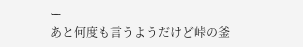ー
あと何度も言うようだけど峠の釜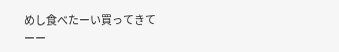めし食べたーい買ってきてーー